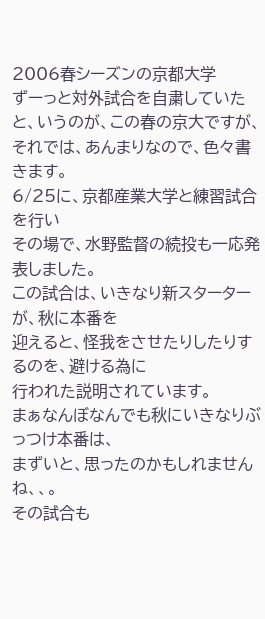2006春シーズンの京都大学
ずーっと対外試合を自粛していた
と、いうのが、この春の京大ですが、
それでは、あんまりなので、色々書きます。
6/25に、京都産業大学と練習試合を行い
その場で、水野監督の続投も一応発表しました。
この試合は、いきなり新スターターが、秋に本番を
迎えると、怪我をさせたりしたりするのを、避ける為に
行われた説明されています。
まぁなんぼなんでも秋にいきなりぶっつけ本番は、
まずいと、思ったのかもしれませんね、、。
その試合も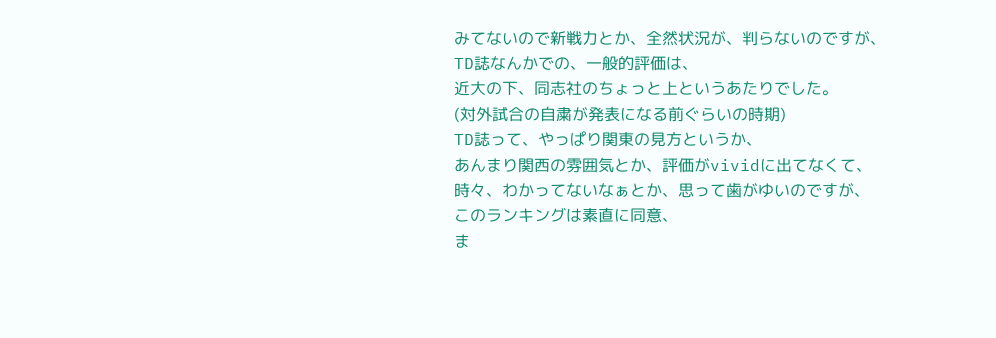みてないので新戦力とか、全然状況が、判らないのですが、
TD誌なんかでの、一般的評価は、
近大の下、同志社のちょっと上というあたりでした。
(対外試合の自粛が発表になる前ぐらいの時期)
TD誌って、やっぱり関東の見方というか、
あんまり関西の雰囲気とか、評価がvividに出てなくて、
時々、わかってないなぁとか、思って歯がゆいのですが、
このランキングは素直に同意、
ま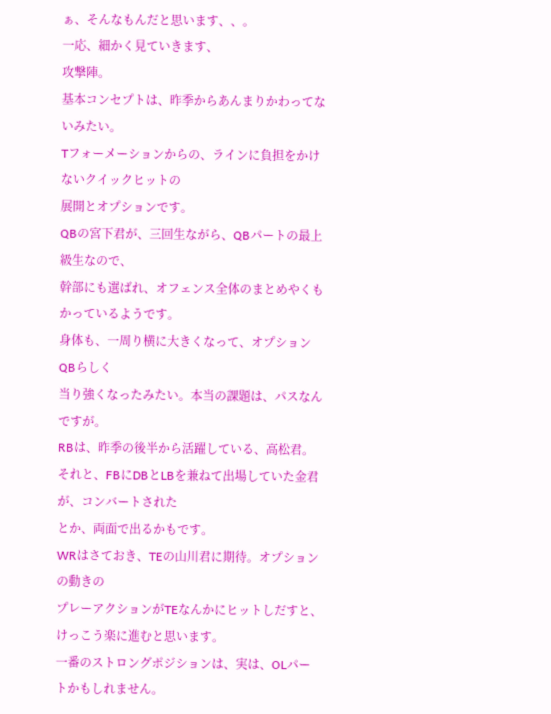ぁ、そんなもんだと思います、、。
一応、細かく見ていきます、
攻撃陣。
基本コンセプトは、昨季からあんまりかわってないみたい。
Tフォーメーションからの、ラインに負担をかけないクイックヒットの
展開とオプションです。
QBの宮下君が、三回生ながら、QBパートの最上級生なので、
幹部にも選ばれ、オフェンス全体のまとめやくもかっているようです。
身体も、一周り横に大きくなって、オプションQBらしく
当り強くなったみたい。本当の課題は、パスなんですが。
RBは、昨季の後半から活躍している、高松君。
それと、FBにDBとLBを兼ねて出場していた金君が、コンバートされた
とか、両面で出るかもです。
WRはさておき、TEの山川君に期待。オプションの動きの
プレーアクションがTEなんかにヒットしだすと、けっこう楽に進むと思います。
一番のストロングポジションは、実は、OLパートかもしれません。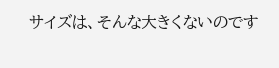サイズは、そんな大きくないのです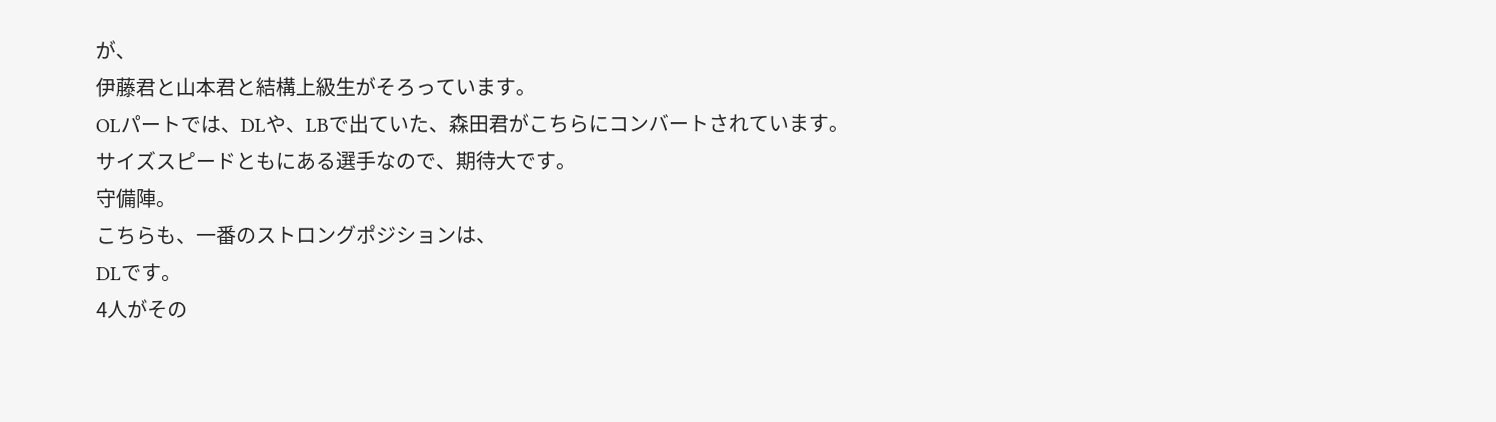が、
伊藤君と山本君と結構上級生がそろっています。
OLパートでは、DLや、LBで出ていた、森田君がこちらにコンバートされています。
サイズスピードともにある選手なので、期待大です。
守備陣。
こちらも、一番のストロングポジションは、
DLです。
4人がその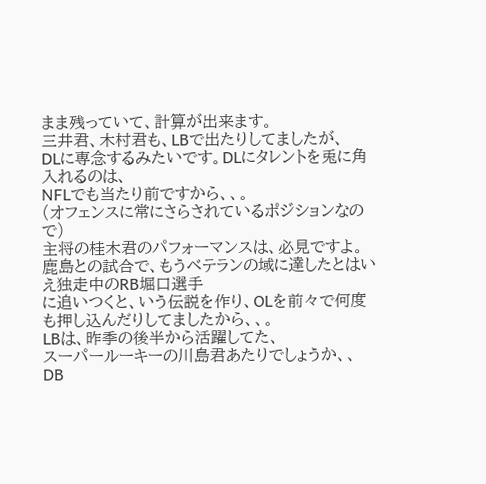まま残っていて、計算が出来ます。
三井君、木村君も、LBで出たりしてましたが、
DLに専念するみたいです。DLにタレントを兎に角入れるのは、
NFLでも当たり前ですから、、。
(オフェンスに常にさらされているポジションなので)
主将の桂木君のパフォーマンスは、必見ですよ。
鹿島との試合で、もうベテランの域に達したとはいえ独走中のRB堀口選手
に追いつくと、いう伝説を作り、OLを前々で何度も押し込んだりしてましたから、、。
LBは、昨季の後半から活躍してた、
スーパールーキーの川島君あたりでしょうか、、
DB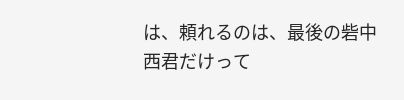は、頼れるのは、最後の砦中西君だけって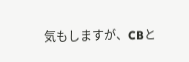気もしますが、CBと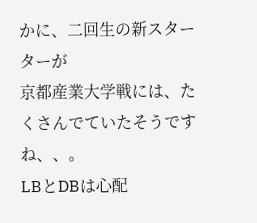かに、二回生の新スターターが
京都産業大学戦には、たくさんでていたそうですね、、。
LBとDBは心配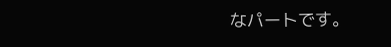なパートです。